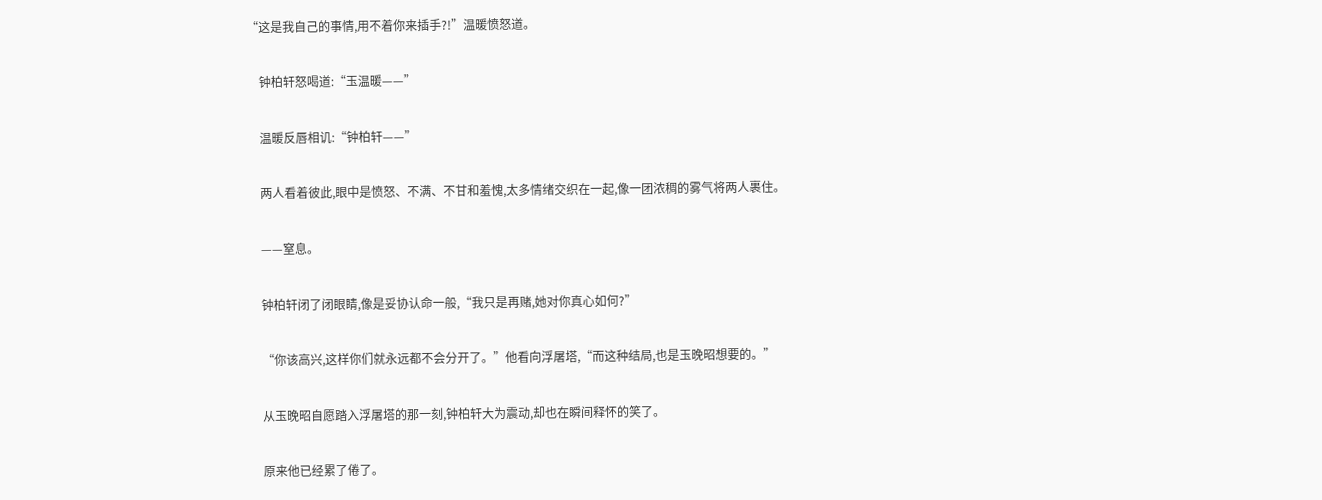“这是我自己的事情,用不着你来插手?!”温暖愤怒道。

    钟柏轩怒喝道:“玉温暖——”

    温暖反唇相讥:“钟柏轩——”

    两人看着彼此,眼中是愤怒、不满、不甘和羞愧,太多情绪交织在一起,像一团浓稠的雾气将两人裹住。

    ——窒息。

    钟柏轩闭了闭眼睛,像是妥协认命一般,“我只是再赌,她对你真心如何?”

    “你该高兴,这样你们就永远都不会分开了。”他看向浮屠塔,“而这种结局,也是玉晚昭想要的。”

    从玉晚昭自愿踏入浮屠塔的那一刻,钟柏轩大为震动,却也在瞬间释怀的笑了。

    原来他已经累了倦了。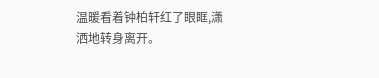温暖看着钟柏轩红了眼眶,潇洒地转身离开。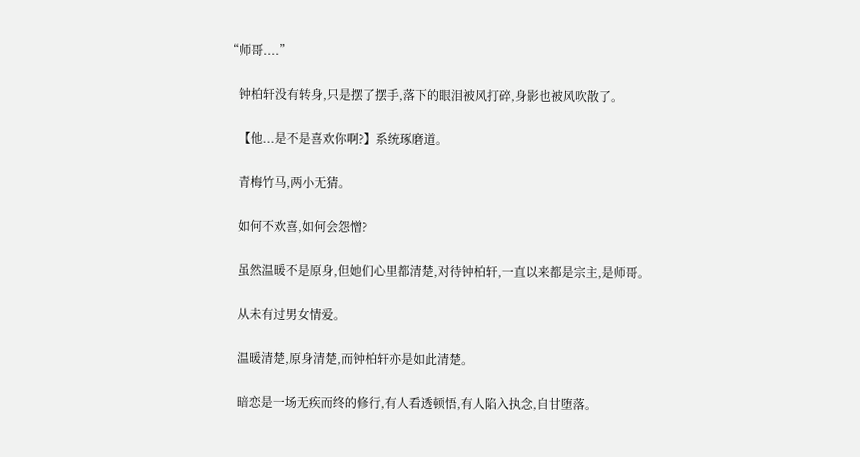“师哥....”

    钟柏轩没有转身,只是摆了摆手,落下的眼泪被风打碎,身影也被风吹散了。

    【他...是不是喜欢你啊?】系统琢磨道。

    青梅竹马,两小无猜。

    如何不欢喜,如何会怨憎?

    虽然温暖不是原身,但她们心里都清楚,对待钟柏轩,一直以来都是宗主,是师哥。

    从未有过男女情爱。

    温暖清楚,原身清楚,而钟柏轩亦是如此清楚。

    暗恋是一场无疾而终的修行,有人看透顿悟,有人陷入执念,自甘堕落。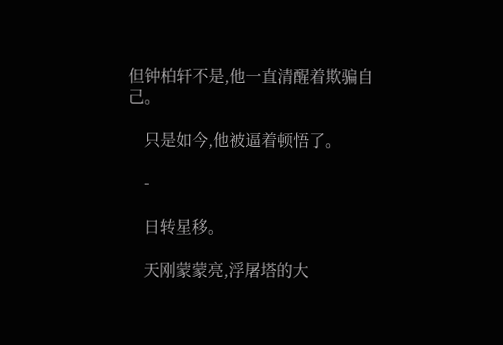但钟柏轩不是,他一直清醒着欺骗自己。

    只是如今,他被逼着顿悟了。

    -

    日转星移。

    天刚蒙蒙亮,浮屠塔的大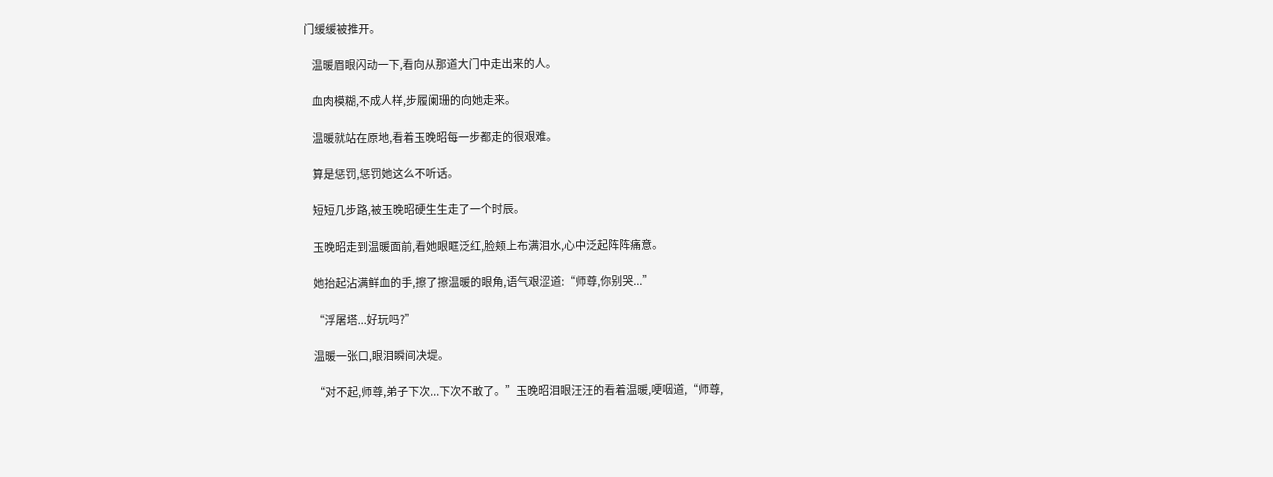门缓缓被推开。

    温暖眉眼闪动一下,看向从那道大门中走出来的人。

    血肉模糊,不成人样,步履阑珊的向她走来。

    温暖就站在原地,看着玉晚昭每一步都走的很艰难。

    算是惩罚,惩罚她这么不听话。

    短短几步路,被玉晚昭硬生生走了一个时辰。

    玉晚昭走到温暖面前,看她眼眶泛红,脸颊上布满泪水,心中泛起阵阵痛意。

    她抬起沾满鲜血的手,擦了擦温暖的眼角,语气艰涩道:“师尊,你别哭...”

    “浮屠塔...好玩吗?”

    温暖一张口,眼泪瞬间决堤。

    “对不起,师尊,弟子下次...下次不敢了。”玉晚昭泪眼汪汪的看着温暖,哽咽道,“师尊,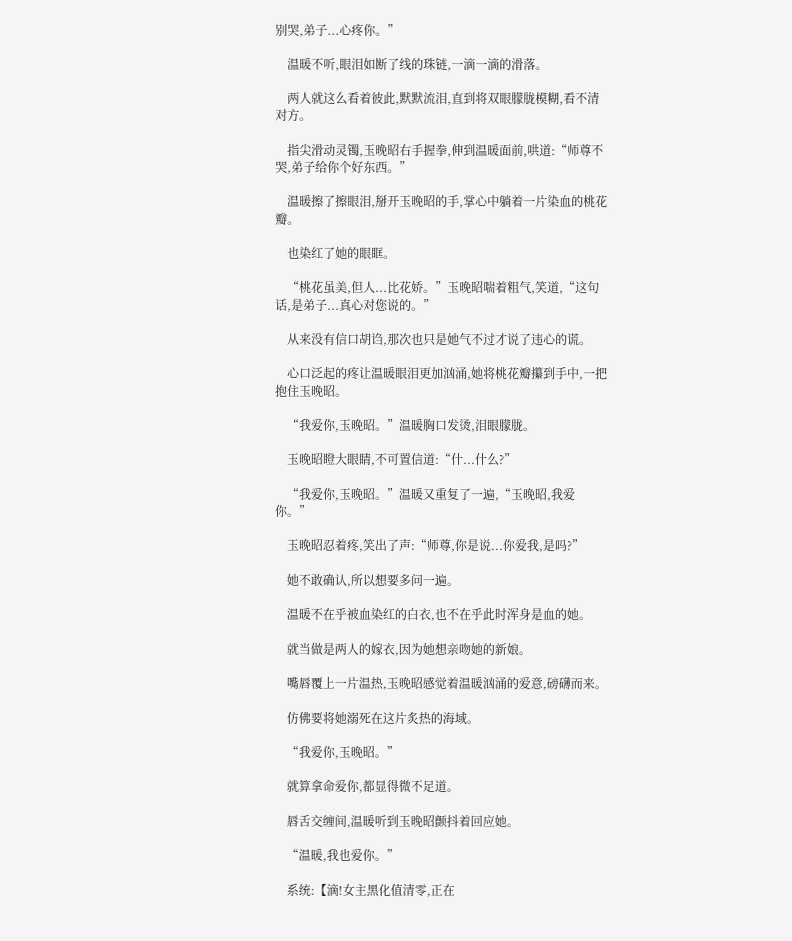别哭,弟子...心疼你。”

    温暖不听,眼泪如断了线的珠链,一滴一滴的滑落。

    两人就这么看着彼此,默默流泪,直到将双眼朦胧模糊,看不清对方。

    指尖滑动灵镯,玉晚昭右手握拳,伸到温暖面前,哄道:“师尊不哭,弟子给你个好东西。”

    温暖擦了擦眼泪,掰开玉晚昭的手,掌心中躺着一片染血的桃花瓣。

    也染红了她的眼眶。

    “桃花虽美,但人...比花娇。”玉晚昭喘着粗气,笑道,“这句话,是弟子...真心对您说的。”

    从来没有信口胡诌,那次也只是她气不过才说了违心的谎。

    心口泛起的疼让温暖眼泪更加汹涌,她将桃花瓣攥到手中,一把抱住玉晚昭。

    “我爱你,玉晚昭。”温暖胸口发烫,泪眼朦胧。

    玉晚昭瞪大眼睛,不可置信道:“什...什么?”

    “我爱你,玉晚昭。”温暖又重复了一遍,“玉晚昭,我爱你。”

    玉晚昭忍着疼,笑出了声:“师尊,你是说...你爱我,是吗?”

    她不敢确认,所以想要多问一遍。

    温暖不在乎被血染红的白衣,也不在乎此时浑身是血的她。

    就当做是两人的嫁衣,因为她想亲吻她的新娘。

    嘴唇覆上一片温热,玉晚昭感觉着温暖汹涌的爱意,磅礴而来。

    仿佛要将她溺死在这片炙热的海域。

    “我爱你,玉晚昭。”

    就算拿命爱你,都显得微不足道。

    唇舌交缠间,温暖听到玉晚昭颤抖着回应她。

    “温暖,我也爱你。”

    系统:【滴!女主黑化值清零,正在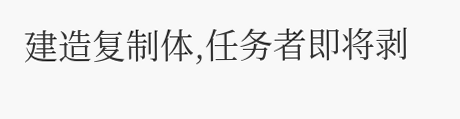建造复制体,任务者即将剥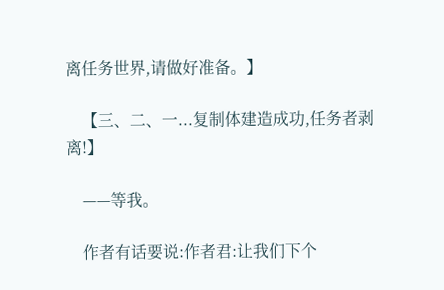离任务世界,请做好准备。】

    【三、二、一...复制体建造成功,任务者剥离!】

    ——等我。

    作者有话要说:作者君:让我们下个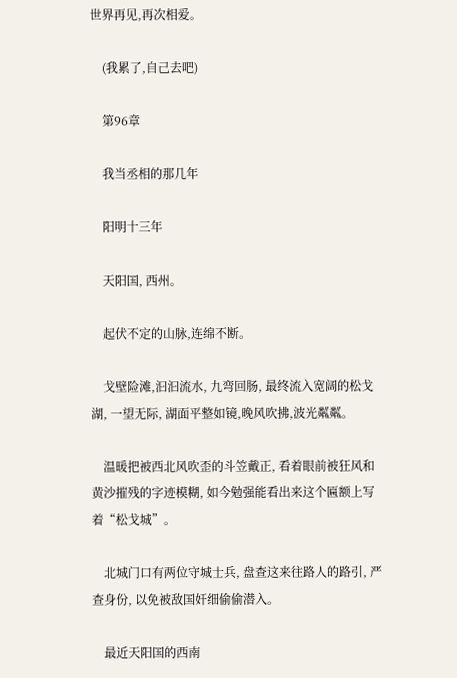世界再见,再次相爱。

    (我累了,自己去吧)

    第96章

    我当丞相的那几年

    阳明十三年

    天阳国, 西州。

    起伏不定的山脉,连绵不断。

    戈壁险滩,汩汩流水, 九弯回肠, 最终流入宽阔的松戈湖, 一望无际, 湖面平整如镜,晚风吹拂,波光粼粼。

    温暖把被西北风吹歪的斗笠戴正, 看着眼前被狂风和黄沙摧残的字迹模糊, 如今勉强能看出来这个匾额上写着“松戈城”。

    北城门口有两位守城士兵, 盘查这来往路人的路引, 严查身份, 以免被敌国奸细偷偷潜入。

    最近天阳国的西南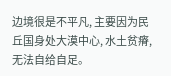边境很是不平凡, 主要因为民丘国身处大漠中心, 水土贫瘠,无法自给自足。